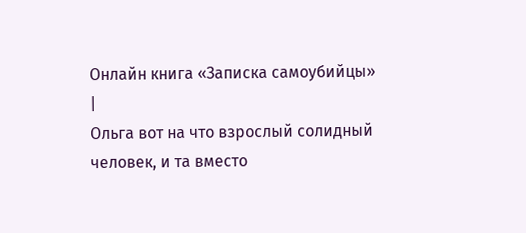Онлайн книга «Записка самоубийцы»
|
Ольга вот на что взрослый солидный человек, и та вместо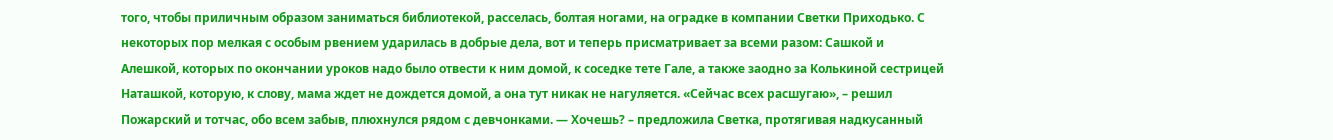того, чтобы приличным образом заниматься библиотекой, расселась, болтая ногами, на оградке в компании Светки Приходько. С некоторых пор мелкая с особым рвением ударилась в добрые дела, вот и теперь присматривает за всеми разом: Сашкой и Алешкой, которых по окончании уроков надо было отвести к ним домой, к соседке тете Гале, а также заодно за Колькиной сестрицей Наташкой, которую, к слову, мама ждет не дождется домой, а она тут никак не нагуляется. «Сейчас всех расшугаю», – решил Пожарский и тотчас, обо всем забыв, плюхнулся рядом с девчонками. — Хочешь? – предложила Светка, протягивая надкусанный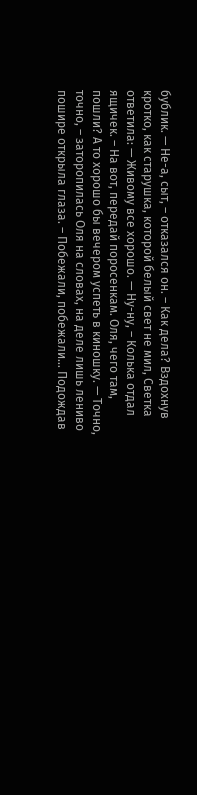бублик. — Не-а, сыт, – отказался он. – Как дела? Вздохнув кротко, как старушка, которой белый свет не мил, Светка ответила: — Живому все хорошо. — Ну-ну, – Колька отдал ящичек. – На вот, передай поросенкам. Оля, чего там, пошли? А то хорошо бы вечером успеть в киношку. — Точно, точно, – заторопилась Оля на словах, на деле лишь лениво пошире открыла глаза. – Побежали, побежали… Подождав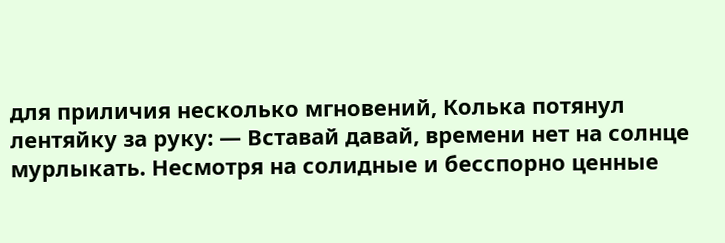для приличия несколько мгновений, Колька потянул лентяйку за руку: — Вставай давай, времени нет на солнце мурлыкать. Несмотря на солидные и бесспорно ценные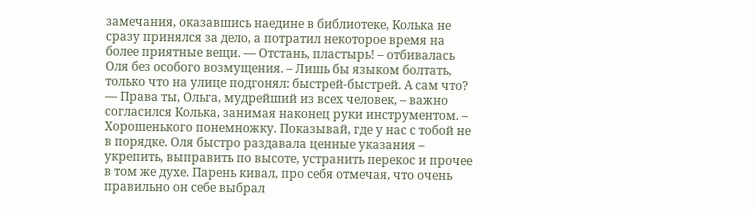замечания, оказавшись наедине в библиотеке, Колька не сразу принялся за дело, а потратил некоторое время на более приятные вещи. — Отстань, пластырь! – отбивалась Оля без особого возмущения. – Лишь бы языком болтать, только что на улице подгонял: быстрей-быстрей. А сам что? — Права ты, Ольга, мудрейший из всех человек, – важно согласился Колька, занимая наконец руки инструментом. – Хорошенького понемножку. Показывай, где у нас с тобой не в порядке. Оля быстро раздавала ценные указания – укрепить, выправить по высоте, устранить перекос и прочее в том же духе. Парень кивал, про себя отмечая, что очень правильно он себе выбрал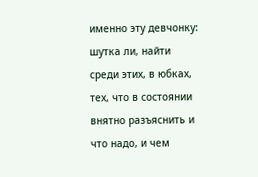именно эту девчонку: шутка ли, найти среди этих, в юбках, тех, что в состоянии внятно разъяснить и что надо, и чем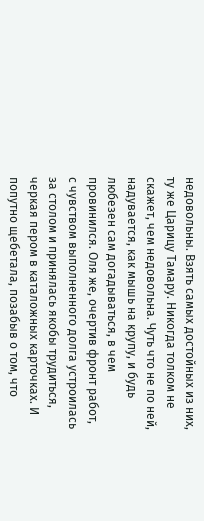недовольны. Взять самых достойных из них, ту же Царицу Тамару. Никогда толком не скажет, чем недовольна. Чуть что не по ней, надувается, как мышь на крупу, и будь любезен сам догадываться, в чем провинился. Оля же, очертив фронт работ, с чувством выполненного долга устроилась за столом и принялась якобы трудиться, черкая пером в каталожных карточках. И попутно щебетала, позабыв о том, что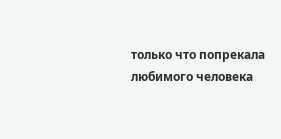только что попрекала любимого человека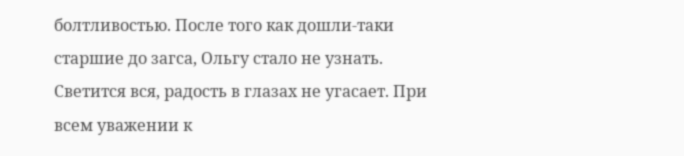болтливостью. После того как дошли-таки старшие до загса, Ольгу стало не узнать. Светится вся, радость в глазах не угасает. При всем уважении к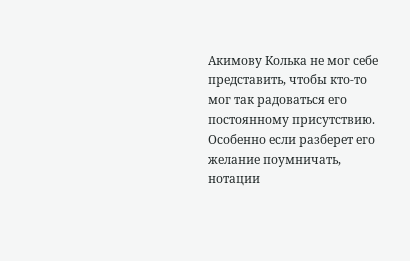Акимову Колька не мог себе представить, чтобы кто-то мог так радоваться его постоянному присутствию. Особенно если разберет его желание поумничать, нотации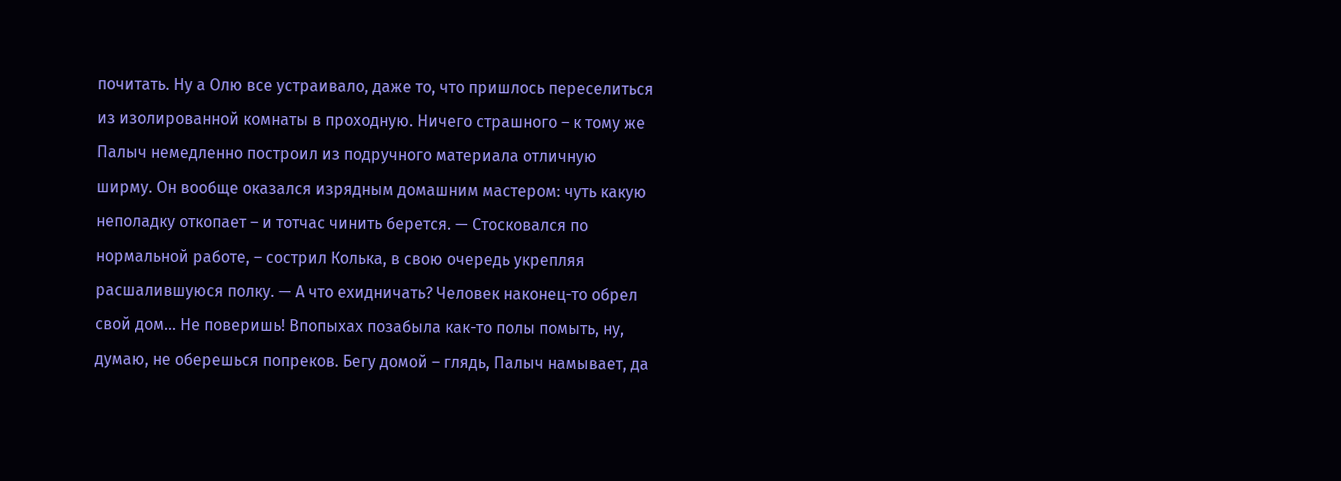почитать. Ну а Олю все устраивало, даже то, что пришлось переселиться из изолированной комнаты в проходную. Ничего страшного – к тому же Палыч немедленно построил из подручного материала отличную ширму. Он вообще оказался изрядным домашним мастером: чуть какую неполадку откопает – и тотчас чинить берется. — Стосковался по нормальной работе, – сострил Колька, в свою очередь укрепляя расшалившуюся полку. — А что ехидничать? Человек наконец-то обрел свой дом… Не поверишь! Впопыхах позабыла как-то полы помыть, ну, думаю, не оберешься попреков. Бегу домой – глядь, Палыч намывает, да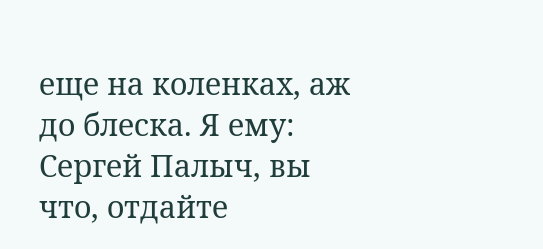еще на коленках, аж до блеска. Я ему: Сергей Палыч, вы что, отдайте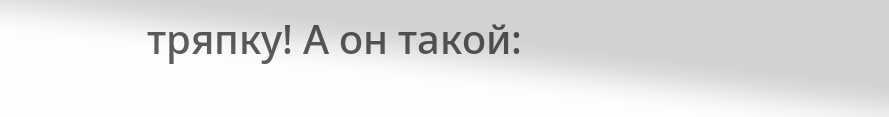тряпку! А он такой: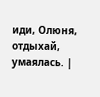иди, Олюня, отдыхай, умаялась. |